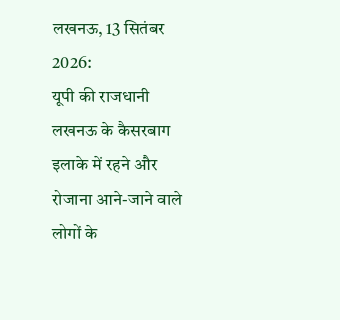लखनऊ, 13 सितंबर 2026:
यूपी की राजधानी लखनऊ के कैसरबाग इलाके में रहने और रोजाना आने-जाने वाले लोगों के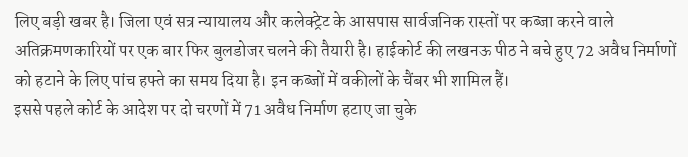लिए बड़ी खबर है। जिला एवं सत्र न्यायालय और कलेक्ट्रेट के आसपास सार्वजनिक रास्तों पर कब्जा करने वाले अतिक्रमणकारियों पर एक बार फिर बुलडोजर चलने की तैयारी है। हाईकोर्ट की लखनऊ पीठ ने बचे हुए 72 अवैध निर्माणों को हटाने के लिए पांच हफ्ते का समय दिया है। इन कब्जों में वकीलों के चैंबर भी शामिल हैं।
इससे पहले कोर्ट के आदेश पर दो चरणों में 71 अवैध निर्माण हटाए जा चुके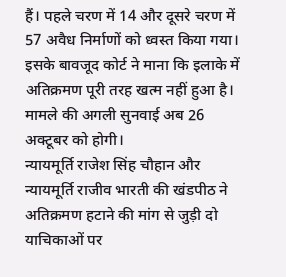हैं। पहले चरण में 14 और दूसरे चरण में 57 अवैध निर्माणों को ध्वस्त किया गया। इसके बावजूद कोर्ट ने माना कि इलाके में अतिक्रमण पूरी तरह खत्म नहीं हुआ है। मामले की अगली सुनवाई अब 26 अक्टूबर को होगी।
न्यायमूर्ति राजेश सिंह चौहान और न्यायमूर्ति राजीव भारती की खंडपीठ ने अतिक्रमण हटाने की मांग से जुड़ी दो याचिकाओं पर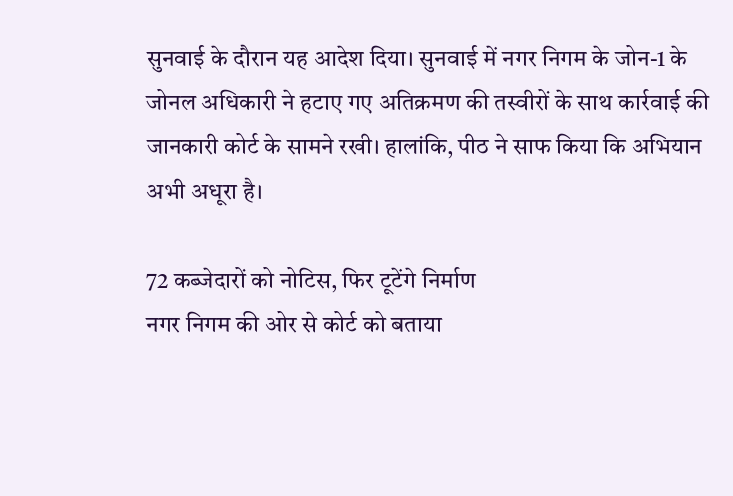सुनवाई के दौरान यह आदेश दिया। सुनवाई में नगर निगम के जोन-1 के जोनल अधिकारी ने हटाए गए अतिक्रमण की तस्वीरों के साथ कार्रवाई की जानकारी कोर्ट के सामने रखी। हालांकि, पीठ ने साफ किया कि अभियान अभी अधूरा है।

72 कब्जेदारों को नोटिस, फिर टूटेंगे निर्माण
नगर निगम की ओर से कोर्ट को बताया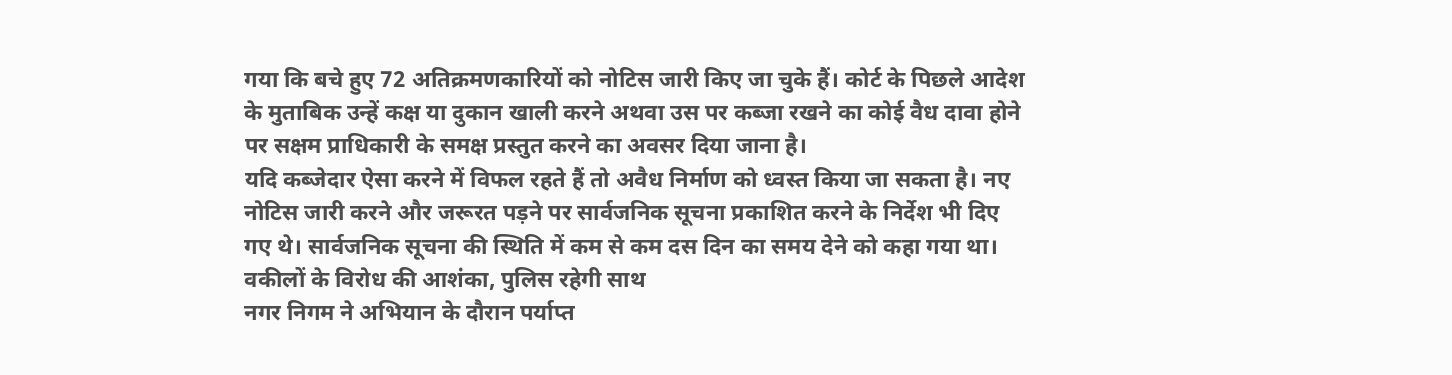गया कि बचे हुए 72 अतिक्रमणकारियों को नोटिस जारी किए जा चुके हैं। कोर्ट के पिछले आदेश के मुताबिक उन्हें कक्ष या दुकान खाली करने अथवा उस पर कब्जा रखने का कोई वैध दावा होने पर सक्षम प्राधिकारी के समक्ष प्रस्तुत करने का अवसर दिया जाना है।
यदि कब्जेदार ऐसा करने में विफल रहते हैं तो अवैध निर्माण को ध्वस्त किया जा सकता है। नए नोटिस जारी करने और जरूरत पड़ने पर सार्वजनिक सूचना प्रकाशित करने के निर्देश भी दिए गए थे। सार्वजनिक सूचना की स्थिति में कम से कम दस दिन का समय देने को कहा गया था।
वकीलों के विरोध की आशंका, पुलिस रहेगी साथ
नगर निगम ने अभियान के दौरान पर्याप्त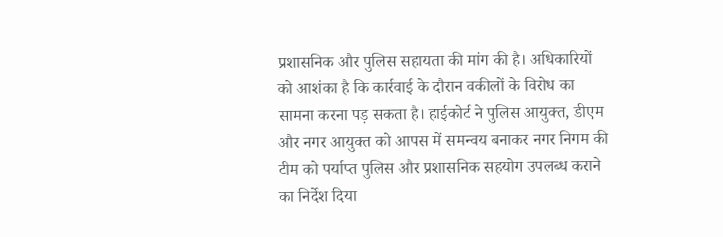प्रशासनिक और पुलिस सहायता की मांग की है। अधिकारियों को आशंका है कि कार्रवाई के दौरान वकीलों के विरोध का सामना करना पड़ सकता है। हाईकोर्ट ने पुलिस आयुक्त, डीएम और नगर आयुक्त को आपस में समन्वय बनाकर नगर निगम की टीम को पर्याप्त पुलिस और प्रशासनिक सहयोग उपलब्ध कराने का निर्देश दिया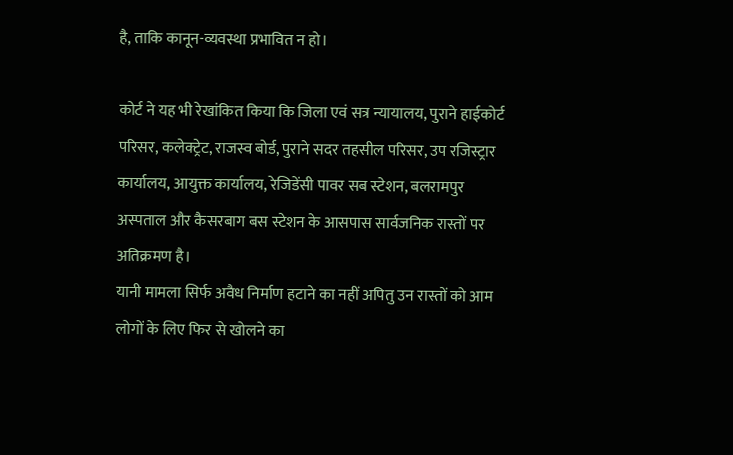है, ताकि कानून-व्यवस्था प्रभावित न हो।

कोर्ट ने यह भी रेखांकित किया कि जिला एवं सत्र न्यायालय, पुराने हाईकोर्ट परिसर, कलेक्ट्रेट, राजस्व बोर्ड, पुराने सदर तहसील परिसर, उप रजिस्ट्रार कार्यालय, आयुक्त कार्यालय, रेजिडेंसी पावर सब स्टेशन, बलरामपुर अस्पताल और कैसरबाग बस स्टेशन के आसपास सार्वजनिक रास्तों पर अतिक्रमण है।
यानी मामला सिर्फ अवैध निर्माण हटाने का नहीं अपितु उन रास्तों को आम लोगों के लिए फिर से खोलने का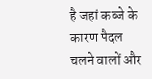है जहां कब्जे के कारण पैदल चलने वालों और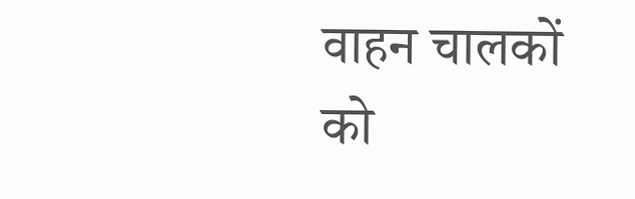वाहन चालकों को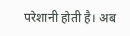परेशानी होती है। अब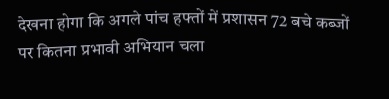देखना होगा कि अगले पांच हफ्तों में प्रशासन 72 बचे कब्जों पर कितना प्रभावी अभियान चला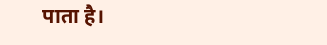पाता है।